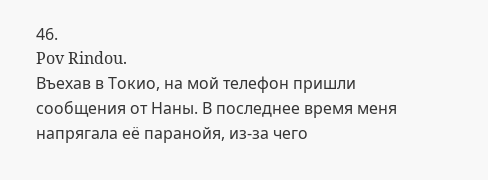46.
Pov Rindou.
Въехав в Токио, на мой телефон пришли сообщения от Наны. В последнее время меня напрягала её паранойя, из-за чего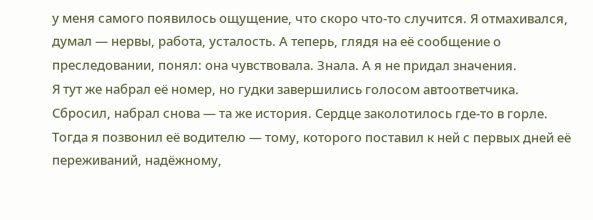у меня самого появилось ощущение, что скоро что-то случится. Я отмахивался, думал — нервы, работа, усталость. А теперь, глядя на её сообщение о преследовании, понял: она чувствовала. Знала. А я не придал значения.
Я тут же набрал её номер, но гудки завершились голосом автоответчика. Сбросил, набрал снова — та же история. Сердце заколотилось где-то в горле. Тогда я позвонил её водителю — тому, которого поставил к ней с первых дней её переживаний, надёжному,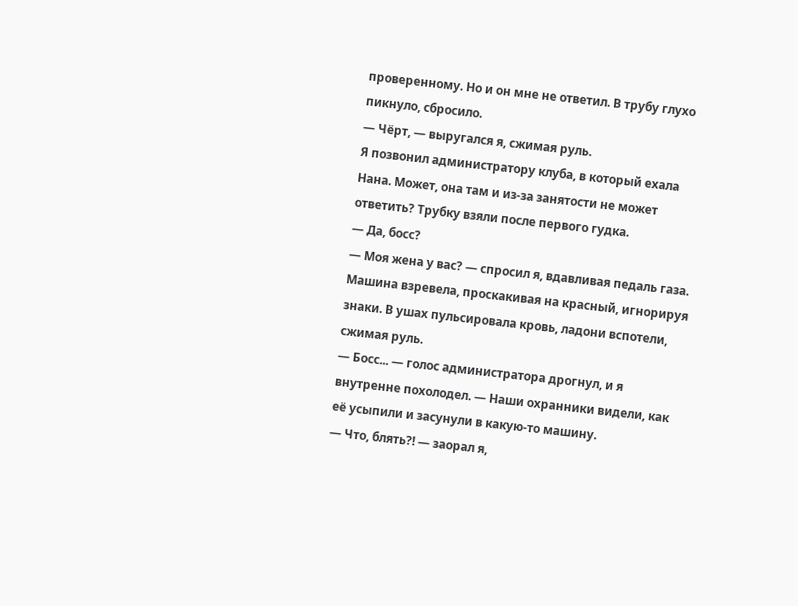проверенному. Но и он мне не ответил. В трубу глухо пикнуло, сбросило.
— Чёрт, — выругался я, сжимая руль.
Я позвонил администратору клуба, в который ехала Нана. Может, она там и из-за занятости не может ответить? Трубку взяли после первого гудка.
— Да, босс?
— Моя жена у вас? — спросил я, вдавливая педаль газа. Машина взревела, проскакивая на красный, игнорируя знаки. В ушах пульсировала кровь, ладони вспотели, сжимая руль.
— Босс... — голос администратора дрогнул, и я внутренне похолодел. — Наши охранники видели, как её усыпили и засунули в какую-то машину.
— Что, блять?! — заорал я,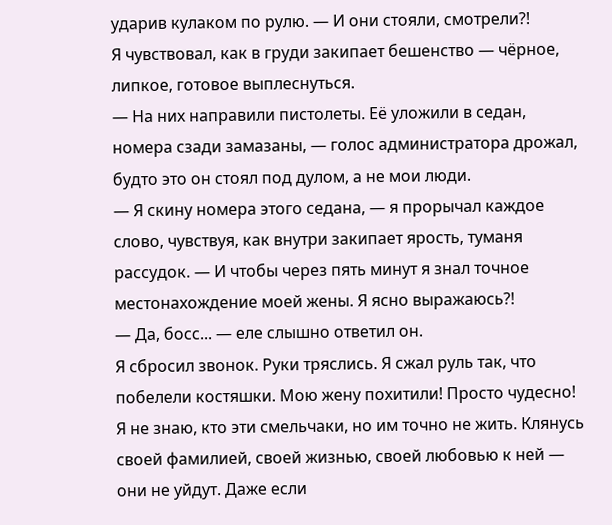ударив кулаком по рулю. — И они стояли, смотрели?!
Я чувствовал, как в груди закипает бешенство — чёрное, липкое, готовое выплеснуться.
— На них направили пистолеты. Её уложили в седан, номера сзади замазаны, — голос администратора дрожал, будто это он стоял под дулом, а не мои люди.
— Я скину номера этого седана, — я прорычал каждое слово, чувствуя, как внутри закипает ярость, туманя рассудок. — И чтобы через пять минут я знал точное местонахождение моей жены. Я ясно выражаюсь?!
— Да, босс... — еле слышно ответил он.
Я сбросил звонок. Руки тряслись. Я сжал руль так, что побелели костяшки. Мою жену похитили! Просто чудесно! Я не знаю, кто эти смельчаки, но им точно не жить. Клянусь своей фамилией, своей жизнью, своей любовью к ней — они не уйдут. Даже если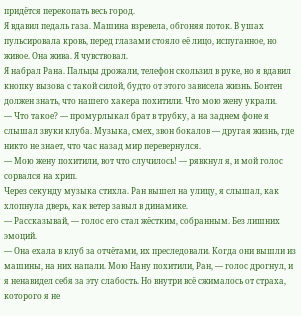придётся перекопать весь город.
Я вдавил педаль газа. Машина взревела, обгоняя поток. В ушах пульсировала кровь, перед глазами стояло её лицо, испуганное, но живое. Она жива. Я чувствовал.
Я набрал Рана. Пальцы дрожали, телефон скользил в руке, но я вдавил кнопку вызова с такой силой, будто от этого зависела жизнь. Бонтен должен знать, что нашего хакера похитили. Что мою жену украли.
— Что такое? — промурлыкал брат в трубку, а на заднем фоне я слышал звуки клуба. Музыка, смех, звон бокалов — другая жизнь, где никто не знает, что час назад мир перевернулся.
— Мою жену похитили, вот что случилось! — рявкнул я, и мой голос сорвался на хрип.
Через секунду музыка стихла. Ран вышел на улицу, я слышал, как хлопнула дверь, как ветер завыл в динамике.
— Рассказывай, — голос его стал жёстким, собранным. Без лишних эмоций.
— Она ехала в клуб за отчётами, их преследовали. Когда они вышли из машины, на них напали. Мою Нану похитили, Ран, — голос дрогнул, и я ненавидел себя за эту слабость. Но внутри всё сжималось от страха, которого я не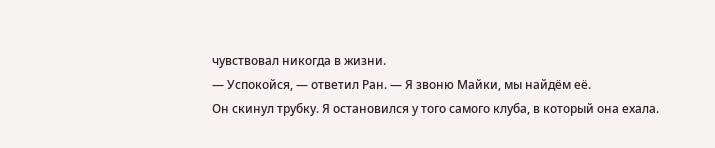чувствовал никогда в жизни.
— Успокойся, — ответил Ран. — Я звоню Майки, мы найдём её.
Он скинул трубку. Я остановился у того самого клуба, в который она ехала.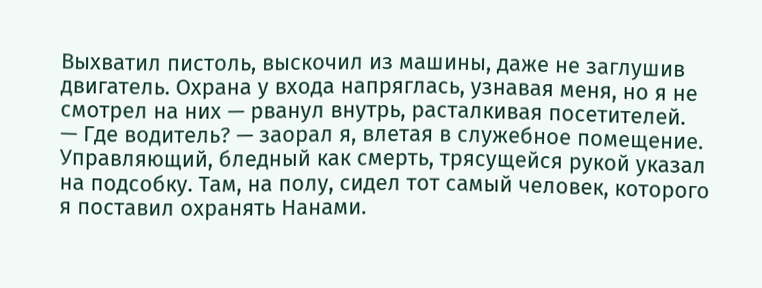Выхватил пистоль, выскочил из машины, даже не заглушив двигатель. Охрана у входа напряглась, узнавая меня, но я не смотрел на них — рванул внутрь, расталкивая посетителей.
— Где водитель? — заорал я, влетая в служебное помещение.
Управляющий, бледный как смерть, трясущейся рукой указал на подсобку. Там, на полу, сидел тот самый человек, которого я поставил охранять Нанами.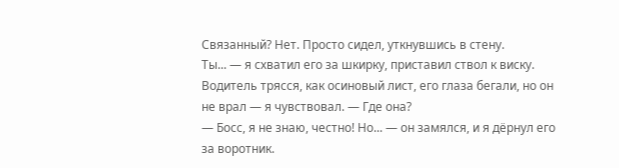Связанный? Нет. Просто сидел, уткнувшись в стену.
Ты... — я схватил его за шкирку, приставил ствол к виску. Водитель трясся, как осиновый лист, его глаза бегали, но он не врал — я чувствовал. — Где она?
— Босс, я не знаю, честно! Но... — он замялся, и я дёрнул его за воротник.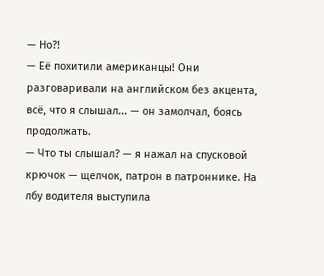— Но?!
— Её похитили американцы! Они разговаривали на английском без акцента, всё, что я слышал... — он замолчал, боясь продолжать.
— Что ты слышал? — я нажал на спусковой крючок — щелчок, патрон в патроннике. На лбу водителя выступила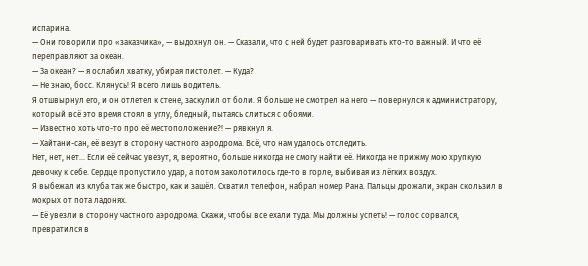испарина.
— Они говорили про «заказчика», — выдохнул он. — Сказали, что с ней будет разговаривать кто-то важный. И что её переправляют за океан.
— За океан? — я ослабил хватку, убирая пистолет. — Куда?
— Не знаю, босс. Клянусь! Я всего лишь водитель.
Я отшвырнул его, и он отлетел к стене, заскулил от боли. Я больше не смотрел на него — повернулся к администратору, который всё это время стоял в углу, бледный, пытаясь слиться с обоями.
— Известно хоть что-то про её местоположение?! — рявкнул я.
— Хайтани-сан, её везут в сторону частного аэродрома. Всё, что нам удалось отследить.
Нет, нет, нет... Если её сейчас увезут, я, вероятно, больше никогда не смогу найти её. Никогда не прижму мою хрупкую девочку к себе. Сердце пропустило удар, а потом заколотилось где-то в горле, выбивая из лёгких воздух.
Я выбежал из клуба так же быстро, как и зашёл. Схватил телефон, набрал номер Рана. Пальцы дрожали, экран скользил в мокрых от пота ладонях.
— Её увезли в сторону частного аэродрома. Скажи, чтобы все ехали туда. Мы должны успеть! — голос сорвался, превратился в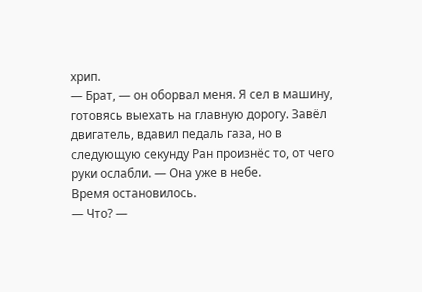хрип.
— Брат, — он оборвал меня. Я сел в машину, готовясь выехать на главную дорогу. Завёл двигатель, вдавил педаль газа, но в следующую секунду Ран произнёс то, от чего руки ослабли. — Она уже в небе.
Время остановилось.
— Что? —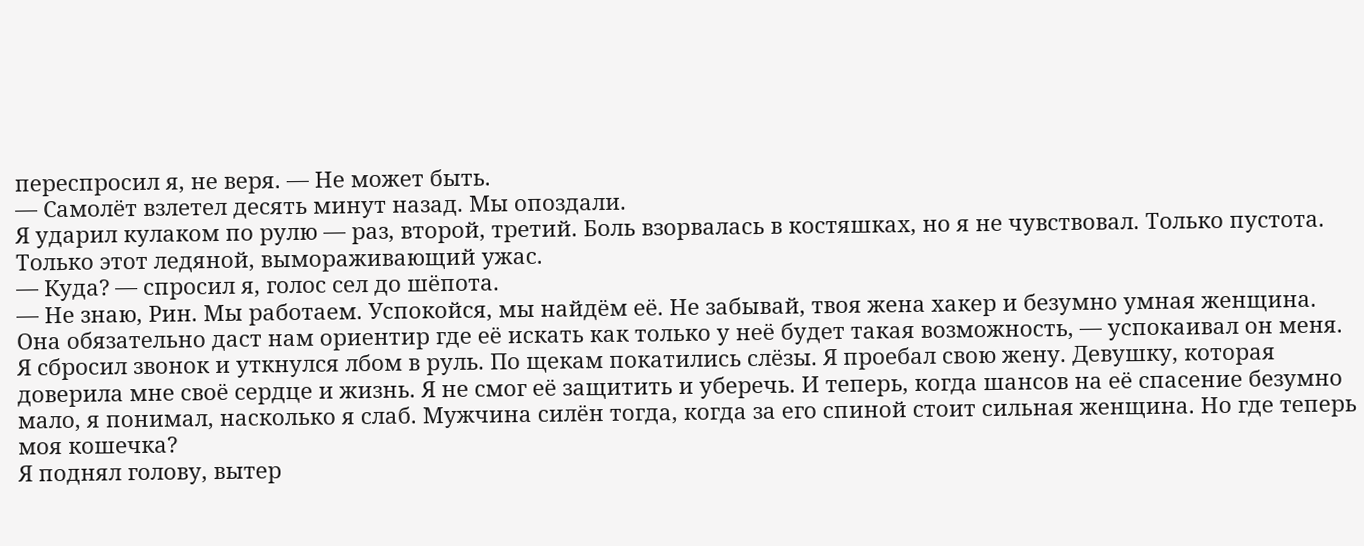переспросил я, не веря. — Не может быть.
— Самолёт взлетел десять минут назад. Мы опоздали.
Я ударил кулаком по рулю — раз, второй, третий. Боль взорвалась в костяшках, но я не чувствовал. Только пустота. Только этот ледяной, вымораживающий ужас.
— Куда? — спросил я, голос сел до шёпота.
— Не знаю, Рин. Мы работаем. Успокойся, мы найдём её. Не забывай, твоя жена хакер и безумно умная женщина. Она обязательно даст нам ориентир где её искать как только у неё будет такая возможность, — успокаивал он меня.
Я сбросил звонок и уткнулся лбом в руль. По щекам покатились слёзы. Я проебал свою жену. Девушку, которая доверила мне своё сердце и жизнь. Я не смог её защитить и уберечь. И теперь, когда шансов на её спасение безумно мало, я понимал, насколько я слаб. Мужчина силён тогда, когда за его спиной стоит сильная женщина. Но где теперь моя кошечка?
Я поднял голову, вытер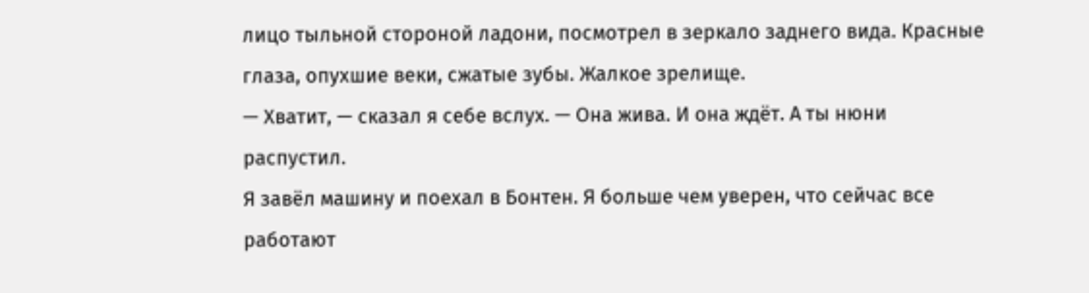лицо тыльной стороной ладони, посмотрел в зеркало заднего вида. Красные глаза, опухшие веки, сжатые зубы. Жалкое зрелище.
— Хватит, — сказал я себе вслух. — Она жива. И она ждёт. А ты нюни распустил.
Я завёл машину и поехал в Бонтен. Я больше чем уверен, что сейчас все работают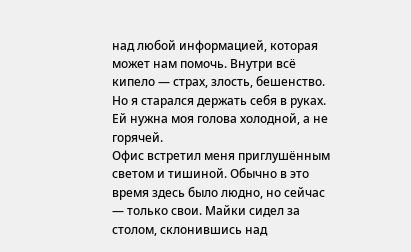над любой информацией, которая может нам помочь. Внутри всё кипело — страх, злость, бешенство. Но я старался держать себя в руках. Ей нужна моя голова холодной, а не горячей.
Офис встретил меня приглушённым светом и тишиной. Обычно в это время здесь было людно, но сейчас — только свои. Майки сидел за столом, склонившись над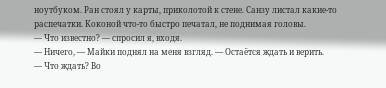ноутбуком. Ран стоял у карты, приколотой к стене. Санзу листал какие-то распечатки. Коконой что-то быстро печатал, не поднимая головы.
— Что известно? — спросил я, входя.
— Ничего, — Майки поднял на меня взгляд. — Остаётся ждать и верить.
— Что ждать? Во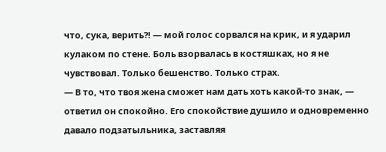что, сука, верить?! — мой голос сорвался на крик, и я ударил кулаком по стене. Боль взорвалась в костяшках, но я не чувствовал. Только бешенство. Только страх.
— В то, что твоя жена сможет нам дать хоть какой-то знак, — ответил он спокойно. Его спокойствие душило и одновременно давало подзатыльника, заставляя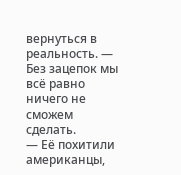вернуться в реальность. — Без зацепок мы всё равно ничего не сможем сделать.
— Её похитили американцы,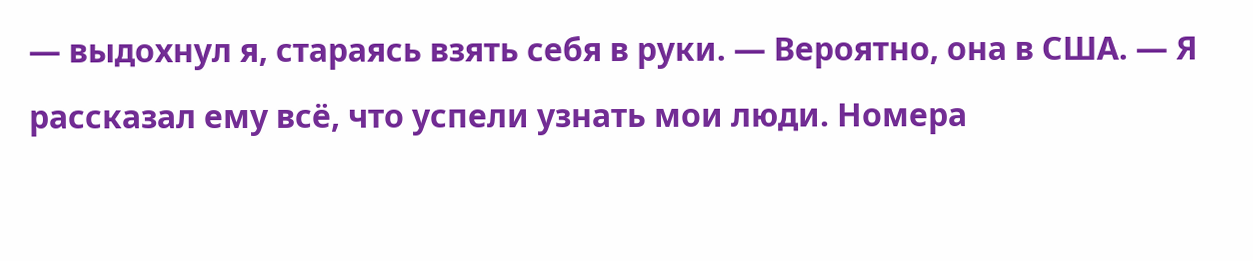— выдохнул я, стараясь взять себя в руки. — Вероятно, она в США. — Я рассказал ему всё, что успели узнать мои люди. Номера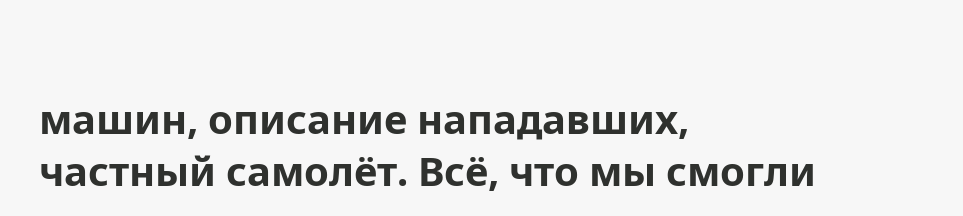машин, описание нападавших, частный самолёт. Всё, что мы смогли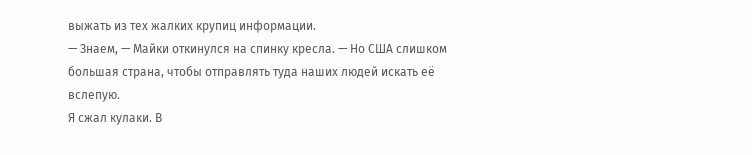выжать из тех жалких крупиц информации.
— Знаем, — Майки откинулся на спинку кресла. — Но США слишком большая страна, чтобы отправлять туда наших людей искать её вслепую.
Я сжал кулаки. В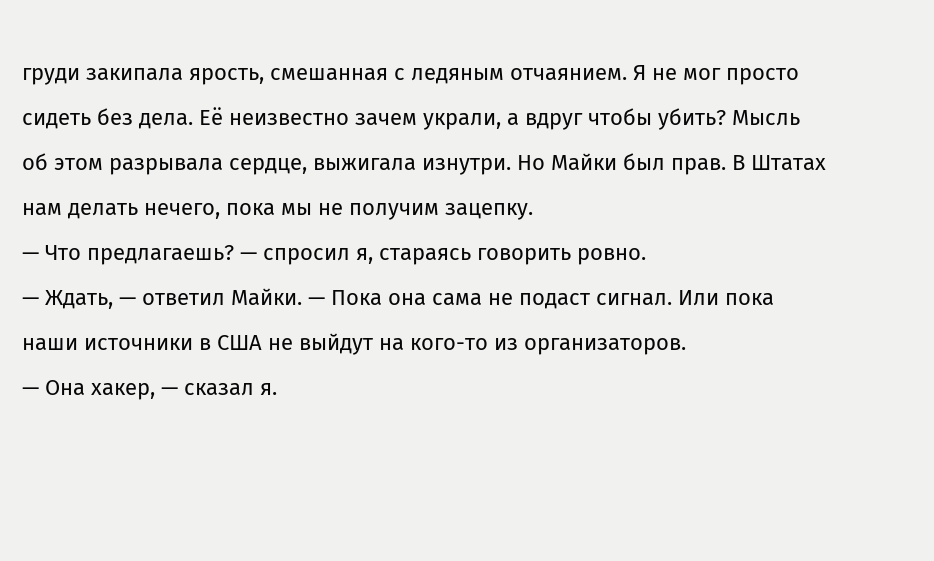груди закипала ярость, смешанная с ледяным отчаянием. Я не мог просто сидеть без дела. Её неизвестно зачем украли, а вдруг чтобы убить? Мысль об этом разрывала сердце, выжигала изнутри. Но Майки был прав. В Штатах нам делать нечего, пока мы не получим зацепку.
— Что предлагаешь? — спросил я, стараясь говорить ровно.
— Ждать, — ответил Майки. — Пока она сама не подаст сигнал. Или пока наши источники в США не выйдут на кого-то из организаторов.
— Она хакер, — сказал я.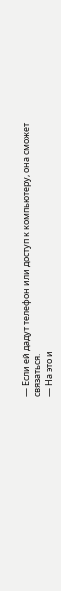— Если ей дадут телефон или доступ к компьютеру, она сможет связаться.
— На это и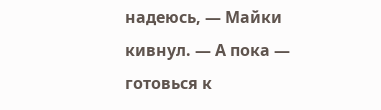надеюсь, — Майки кивнул. — А пока — готовься к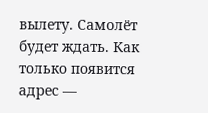вылету. Самолёт будет ждать. Как только появится адрес —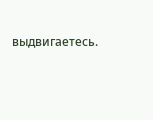выдвигаетесь.